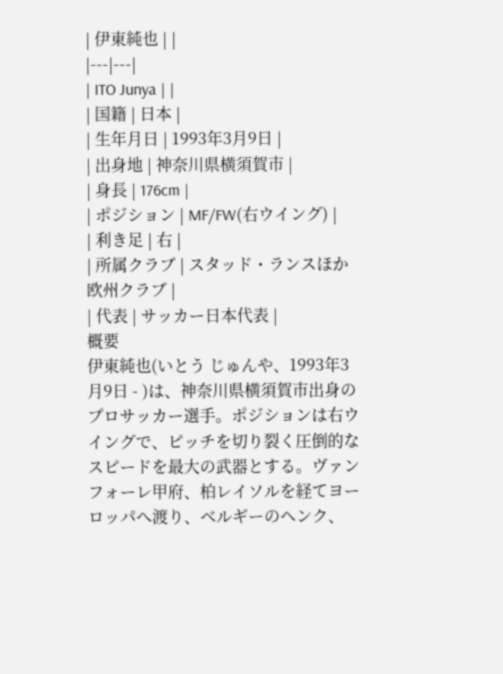| 伊東純也 | |
|---|---|
| ITO Junya | |
| 国籍 | 日本 |
| 生年月日 | 1993年3月9日 |
| 出身地 | 神奈川県横須賀市 |
| 身長 | 176cm |
| ポジション | MF/FW(右ウイング) |
| 利き足 | 右 |
| 所属クラブ | スタッド・ランスほか欧州クラブ |
| 代表 | サッカー日本代表 |
概要
伊東純也(いとう じゅんや、1993年3月9日 - )は、神奈川県横須賀市出身のプロサッカー選手。ポジションは右ウイングで、ピッチを切り裂く圧倒的なスピードを最大の武器とする。ヴァンフォーレ甲府、柏レイソルを経てヨーロッパへ渡り、ベルギーのヘンク、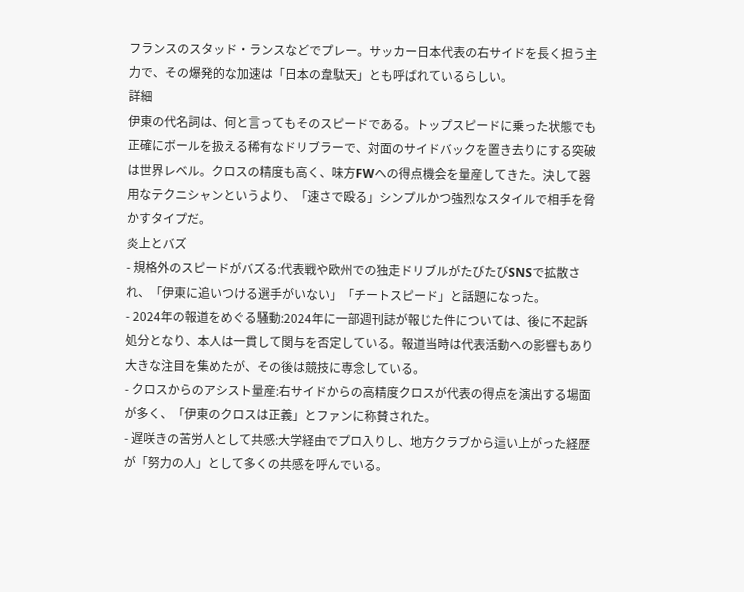フランスのスタッド・ランスなどでプレー。サッカー日本代表の右サイドを長く担う主力で、その爆発的な加速は「日本の韋駄天」とも呼ばれているらしい。
詳細
伊東の代名詞は、何と言ってもそのスピードである。トップスピードに乗った状態でも正確にボールを扱える稀有なドリブラーで、対面のサイドバックを置き去りにする突破は世界レベル。クロスの精度も高く、味方FWへの得点機会を量産してきた。決して器用なテクニシャンというより、「速さで殴る」シンプルかつ強烈なスタイルで相手を脅かすタイプだ。
炎上とバズ
- 規格外のスピードがバズる:代表戦や欧州での独走ドリブルがたびたびSNSで拡散され、「伊東に追いつける選手がいない」「チートスピード」と話題になった。
- 2024年の報道をめぐる騒動:2024年に一部週刊誌が報じた件については、後に不起訴処分となり、本人は一貫して関与を否定している。報道当時は代表活動への影響もあり大きな注目を集めたが、その後は競技に専念している。
- クロスからのアシスト量産:右サイドからの高精度クロスが代表の得点を演出する場面が多く、「伊東のクロスは正義」とファンに称賛された。
- 遅咲きの苦労人として共感:大学経由でプロ入りし、地方クラブから這い上がった経歴が「努力の人」として多くの共感を呼んでいる。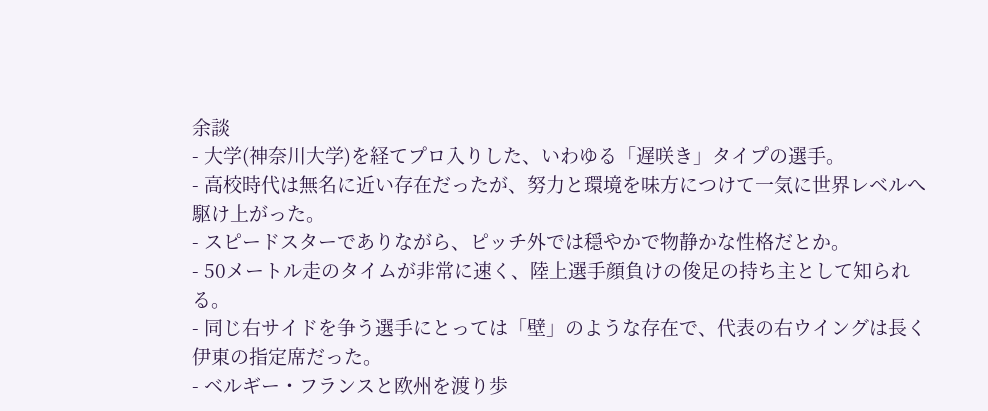余談
- 大学(神奈川大学)を経てプロ入りした、いわゆる「遅咲き」タイプの選手。
- 高校時代は無名に近い存在だったが、努力と環境を味方につけて一気に世界レベルへ駆け上がった。
- スピードスターでありながら、ピッチ外では穏やかで物静かな性格だとか。
- 50メートル走のタイムが非常に速く、陸上選手顔負けの俊足の持ち主として知られる。
- 同じ右サイドを争う選手にとっては「壁」のような存在で、代表の右ウイングは長く伊東の指定席だった。
- ベルギー・フランスと欧州を渡り歩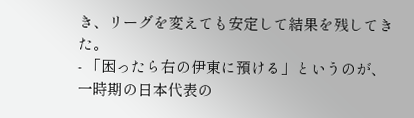き、リーグを変えても安定して結果を残してきた。
- 「困ったら右の伊東に預ける」というのが、一時期の日本代表の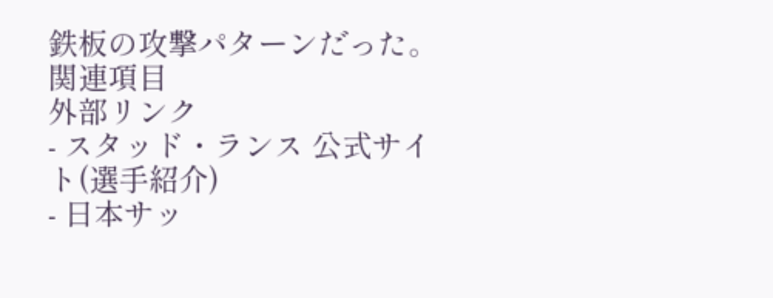鉄板の攻撃パターンだった。
関連項目
外部リンク
- スタッド・ランス 公式サイト(選手紹介)
- 日本サッ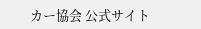カー協会 公式サイト